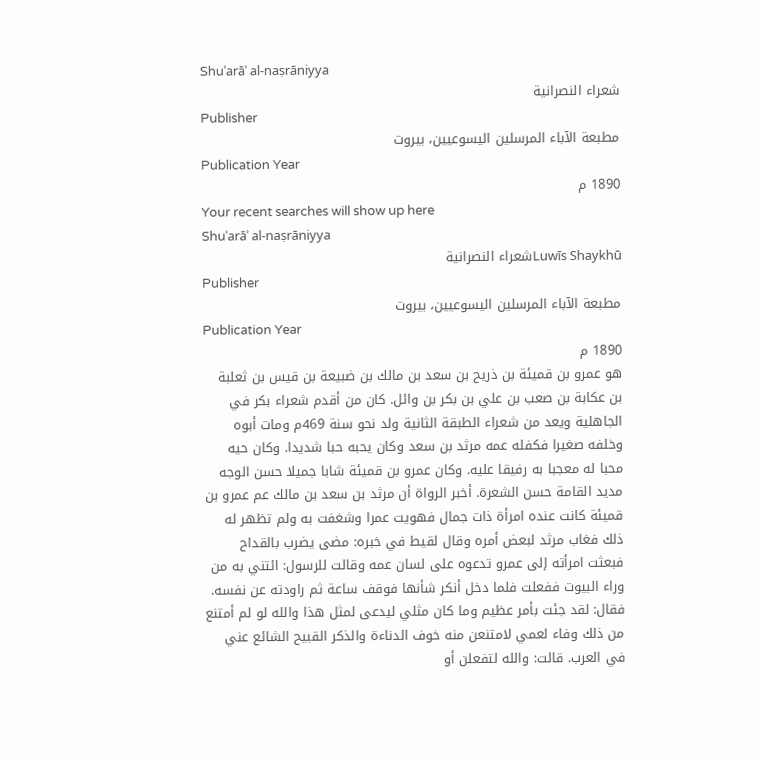Shuʿarāʾ al-naṣrāniyya
شعراء النصرانية
Publisher
مطبعة الآباء المرسلين اليسوعيين، بيروت
Publication Year
1890 م
Your recent searches will show up here
Shuʿarāʾ al-naṣrāniyya
Luwīs Shaykhūشعراء النصرانية
Publisher
مطبعة الآباء المرسلين اليسوعيين، بيروت
Publication Year
1890 م
هو عمرو بن قميئة بن ذريح بن سعد بن مالك بن ضبيعة بن قيس بن ثعلبة بن عكابة بن صعب بن علي بن بكر بن وائل. كان من أقدم شعراء بكر في الجاهلية ويعد من شعراء الطبقة الثانية ولد نحو سنة 469م ومات أبوه وخلفه صغيرا فكفله عمه مرثد بن سعد وكان يحبه حبا شديدا. وكان حيه محبا له معجبا به رفيقا عليه. وكان عمرو بن قميئة شابا جميلا حسن الوجه مديد القامة حسن الشعرة. أخبر الرواة أن مرثد بن سعد بن مالك عم عمرو بن قميئة كانت عنده امرأة ذات جمال فهويت عمرا وشغفت به ولم تظهر له ذلك فغاب مرثد لبعض أمره وقال لقيط في خبره: مضى يضرب بالقداح فبعثت امرأته إلى عمرو تدعوه على لسان عمه وقالت للرسول: ائتني به من وراء البيوت ففعلت فلما دخل أنكر شأنها فوقف ساعة ثم راودته عن نفسه. فقال: لقد جئت بأمر عظيم وما كان مثلي ليدعى لمثل هذا والله لو لم أمتنع من ذلك وفاء لعمي لامتنعن منه خوف الدناءة والذكر القبيح الشائع عني في العرب. قالت: والله لتفعلن أو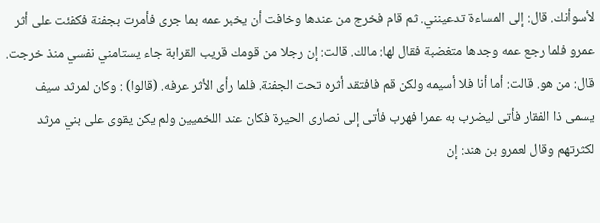لأسوأنك. قال: إلى المساءة تدعينني. ثم قام فخرج من عندها وخافت أن يخبر عمه بما جرى فأمرت بجفنة فكفئت على أثر عمرو فلما رجع عمه وجدها متغضبة فقال لها: مالك. قالت: إن رجلا من قومك قريب القرابة جاء يستامني نفسي منذ خرجت. قال: من هو. قالت: أما أنا فلا أسيمه ولكن قم فافتقد أثره تحت الجفنة. فلما رأى الأثر عرفه. (قالوا) : وكان لمرثد سيف يسمى ذا الفقار فأتى ليضرب به عمرا فهرب فأتى إلى نصارى الحيرة فكان عند اللخميين ولم يكن يقوى على بني مرثد لكثرتهم وقال لعمرو بن هند: إن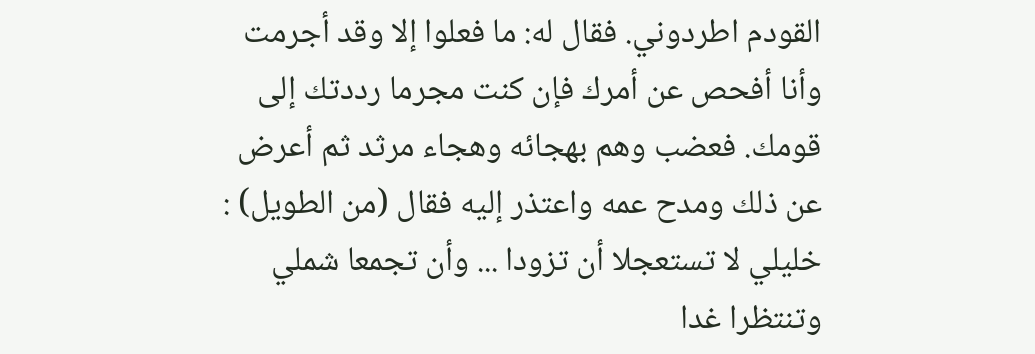القودم اطردوني. فقال له: ما فعلوا إلا وقد أجرمت وأنا أفحص عن أمرك فإن كنت مجرما رددتك إلى قومك. فعضب وهم بهجائه وهجاء مرثد ثم أعرض عن ذلك ومدح عمه واعتذر إليه فقال (من الطويل) :
خليلي لا تستعجلا أن تزودا ... وأن تجمعا شملي وتنتظرا غدا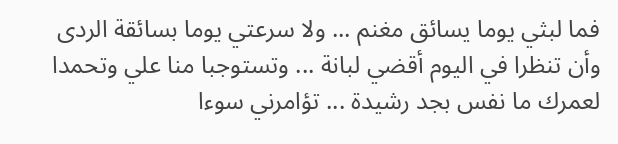فما لبثي يوما يسائق مغنم ... ولا سرعتي يوما بسائقة الردى
وأن تنظرا في اليوم أقضي لبانة ... وتستوجبا منا علي وتحمدا
لعمرك ما نفس بجد رشيدة ... تؤامرني سوءا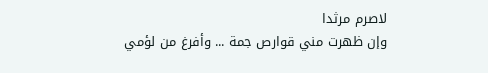لاصرم مرثدا
وإن ظهرت مني قوارص جمة ... وأفرغ من لؤمي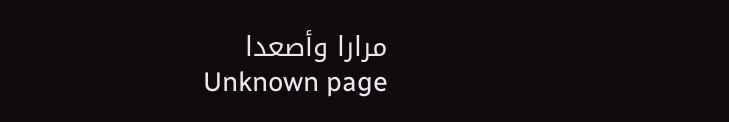مرارا وأصعدا
Unknown page